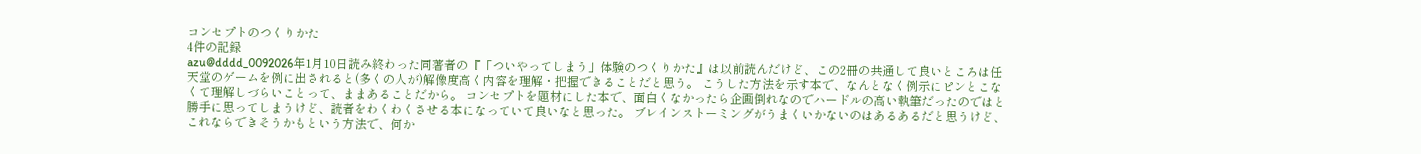コンセプトのつくりかた
4件の記録
azu@dddd_0092026年1月10日読み終わった同著者の『「ついやってしまう」体験のつくりかた』は以前読んだけど、この2冊の共通して良いところは任天堂のゲームを例に出されると(多くの人が)解像度高く内容を理解・把握できることだと思う。 こうした方法を示す本で、なんとなく例示にピンとこなくて理解しづらいことって、ままあることだから。 コンセプトを題材にした本で、面白くなかったら企画倒れなのでハードルの高い執筆だったのではと勝手に思ってしまうけど、読者をわくわくさせる本になっていて良いなと思った。 ブレインストーミングがうまくいかないのはあるあるだと思うけど、これならできそうかもという方法で、何か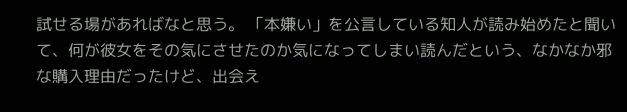試せる場があればなと思う。 「本嫌い」を公言している知人が読み始めたと聞いて、何が彼女をその気にさせたのか気になってしまい読んだという、なかなか邪な購入理由だったけど、出会え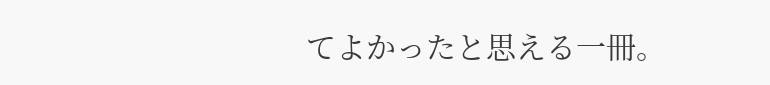てよかったと思える一冊。